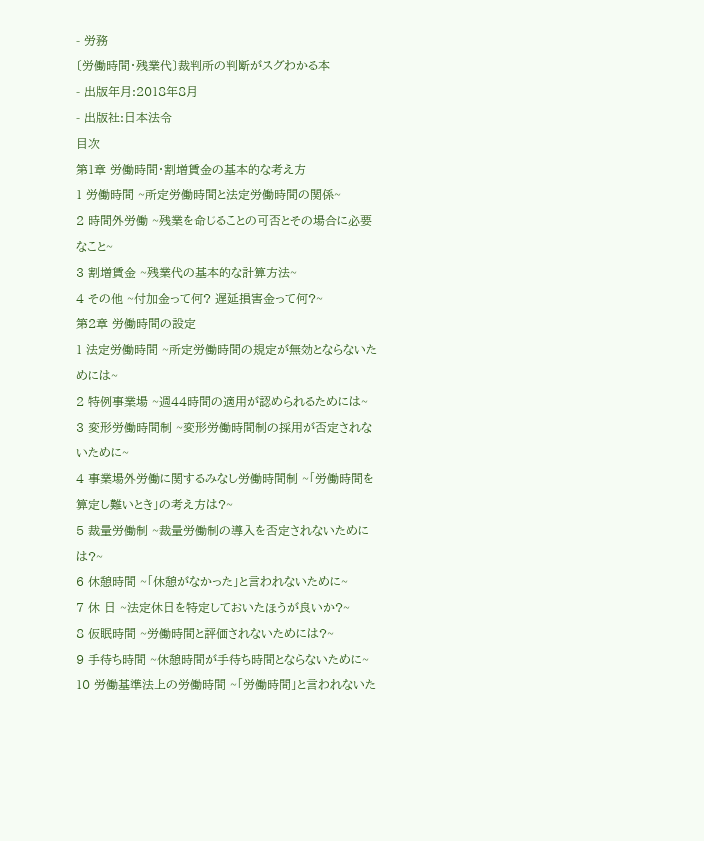- 労務
〔労働時間・残業代〕裁判所の判断がスグわかる本
- 出版年月:2018年8月
- 出版社:日本法令
目次
第1章 労働時間・割増賃金の基本的な考え方
1 労働時間 ~所定労働時間と法定労働時間の関係~
2 時間外労働 ~残業を命じることの可否とその場合に必要なこと~
3 割増賃金 ~残業代の基本的な計算方法~
4 その他 ~付加金って何? 遅延損害金って何?~
第2章 労働時間の設定
1 法定労働時間 ~所定労働時間の規定が無効とならないためには~
2 特例事業場 ~週44時間の適用が認められるためには~
3 変形労働時間制 ~変形労働時間制の採用が否定されないために~
4 事業場外労働に関するみなし労働時間制 ~「労働時間を算定し難いとき」の考え方は?~
5 裁量労働制 ~裁量労働制の導入を否定されないためには?~
6 休憩時間 ~「休憩がなかった」と言われないために~
7 休 日 ~法定休日を特定しておいたほうが良いか?~
8 仮眠時間 ~労働時間と評価されないためには?~
9 手待ち時間 ~休憩時間が手待ち時間とならないために~
10 労働基準法上の労働時間 ~「労働時間」と言われないた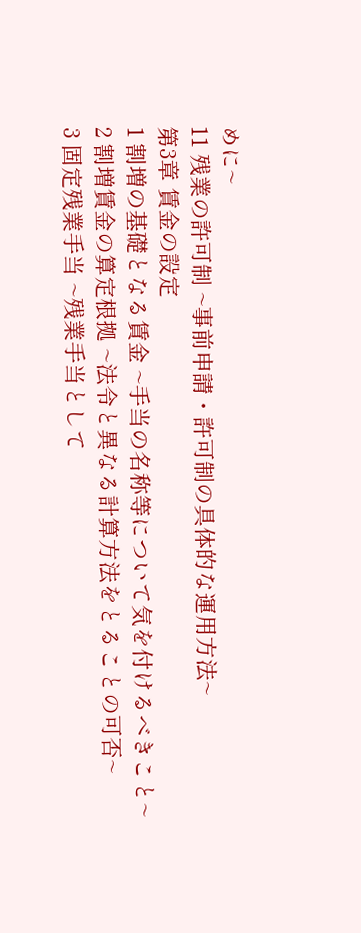めに~
11 残業の許可制 ~事前申請・許可制の具体的な運用方法~
第3章 賃金の設定
1 割増の基礎となる賃金 ~手当の名称等について気を付けるべきこと~
2 割増賃金の算定根拠 ~法令と異なる計算方法をとることの可否~
3 固定残業手当 ~残業手当として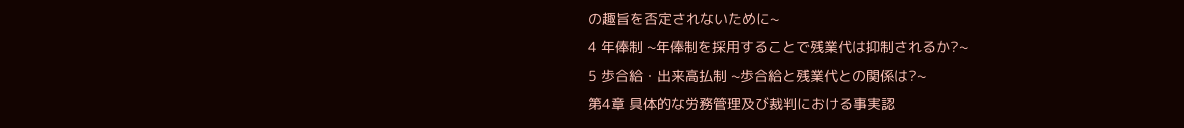の趣旨を否定されないために~
4 年俸制 ~年俸制を採用することで残業代は抑制されるか?~
5 歩合給・出来高払制 ~歩合給と残業代との関係は?~
第4章 具体的な労務管理及び裁判における事実認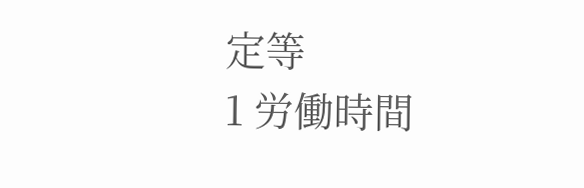定等
1 労働時間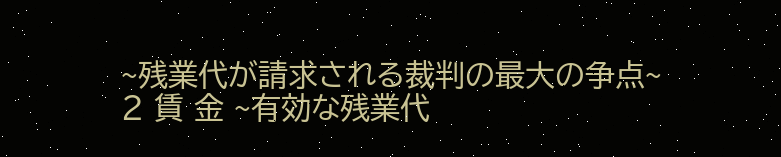~残業代が請求される裁判の最大の争点~
2 賃 金 ~有効な残業代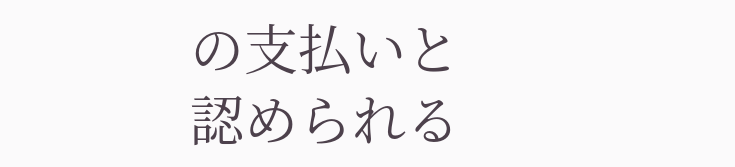の支払いと認められる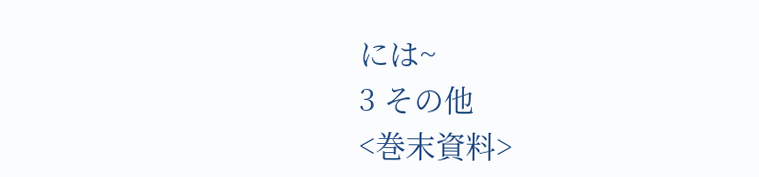には~
3 その他
<巻末資料>